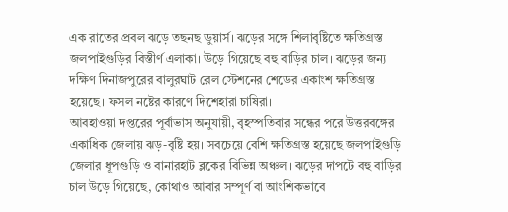এক রাতের প্রবল ঝড়ে তছনছ ডুয়ার্স। ঝড়ের সঙ্গে শিলাবৃষ্টিতে ক্ষতিগ্রস্ত জলপাইগুড়ির বিস্তীর্ণ এলাকা। উড়ে গিয়েছে বহু বাড়ির চাল। ঝড়ের জন্য দক্ষিণ দিনাজপুরের বালুরঘাট রেল স্টেশনের শেডের একাংশ ক্ষতিগ্রস্ত হয়েছে। ফসল নষ্টের কারণে দিশেহারা চাষিরা।
আবহাওয়া দপ্তরের পূর্বাভাস অনুযায়ী, বৃহস্পতিবার সন্ধের পরে উত্তরবঙ্গের একাধিক জেলায় ঝড়-বৃষ্টি হয়। সবচেয়ে বেশি ক্ষতিগ্রস্ত হয়েছে জলপাইগুড়ি জেলার ধূপগুড়ি ও বানারহাট ব্লকের বিভিন্ন অঞ্চল। ঝড়ের দাপটে বহু বাড়ির চাল উড়ে গিয়েছে, কোথাও আবার সম্পূর্ণ বা আংশিকভাবে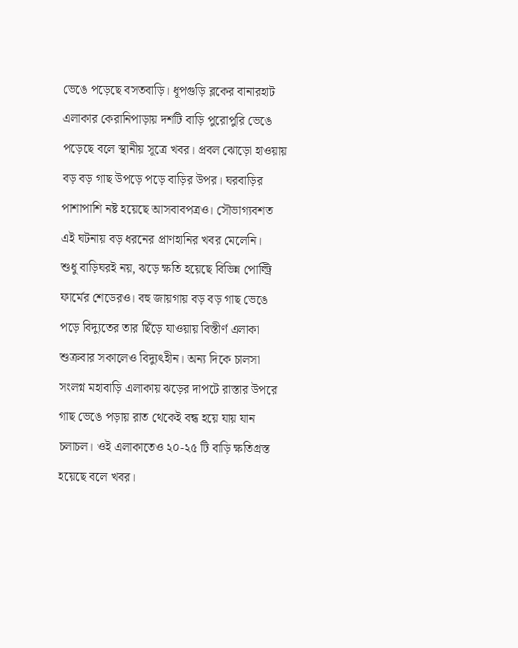ভেঙে পড়েছে বসতবাড়ি। ধূপগুড়ি ব্লকের বানারহাট এলাকার কেরানিপাড়ায় দশটি বাড়ি পুরোপুরি ভেঙে পড়েছে বলে স্থানীয় সূত্রে খবর। প্রবল ঝোড়ো হাওয়ায় বড় বড় গাছ উপড়ে পড়ে বাড়ির উপর। ঘরবাড়ির পাশাপাশি নষ্ট হয়েছে আসবাবপত্রও। সৌভাগ্যবশত এই ঘটনায় বড় ধরনের প্রাণহানির খবর মেলেনি।
শুধু বাড়িঘরই নয়, ঝড়ে ক্ষতি হয়েছে বিভিন্ন পোল্ট্রি ফার্মের শেডেরও। বহু জায়গায় বড় বড় গাছ ভেঙে পড়ে বিদ্যুতের তার ছিঁড়ে যাওয়ায় বিস্তীর্ণ এলাকা শুক্রবার সকালেও বিদ্যুৎহীন। অন্য দিকে চালসা সংলগ্ন মহাবাড়ি এলাকায় ঝড়ের দাপটে রাস্তার উপরে গাছ ভেঙে পড়ায় রাত থেকেই বন্ধ হয়ে যায় যান চলাচল। ওই এলাকাতেও ২০-২৫ টি বাড়ি ক্ষতিগ্রস্ত হয়েছে বলে খবর।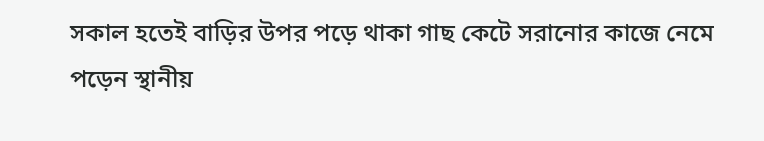সকাল হতেই বাড়ির উপর পড়ে থাকা গাছ কেটে সরানোর কাজে নেমে পড়েন স্থানীয়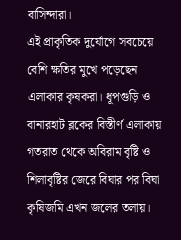বাসিন্দারা।
এই প্রাকৃতিক দুর্যোগে সবচেয়ে বেশি ক্ষতির মুখে পড়েছেন এলাকার কৃষকরা। ধূপগুড়ি ও বানারহাট ব্লকের বিস্তীর্ণ এলাকায় গতরাত থেকে অবিরাম বৃষ্টি ও শিলাবৃষ্টির জেরে বিঘার পর বিঘা কৃষিজমি এখন জলের তলায়।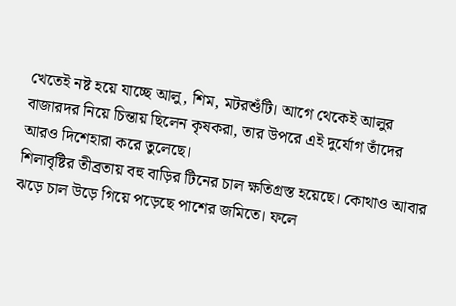খেতেই নষ্ট হয়ে যাচ্ছে আলু, শিম, মটরশুঁটি। আগে থেকেই আলুর বাজারদর নিয়ে চিন্তায় ছিলেন কৃষকরা, তার উপরে এই দুর্যোগ তাঁদের আরও দিশেহারা করে তুলেছে।
শিলাবৃষ্টির তীব্রতায় বহু বাড়ির টিনের চাল ক্ষতিগ্রস্ত হয়েছে। কোথাও আবার ঝড়ে চাল উড়ে গিয়ে পড়েছে পাশের জমিতে। ফলে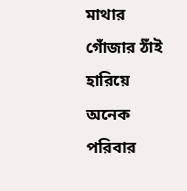মাথার গোঁজার ঠাঁই হারিয়ে অনেক পরিবার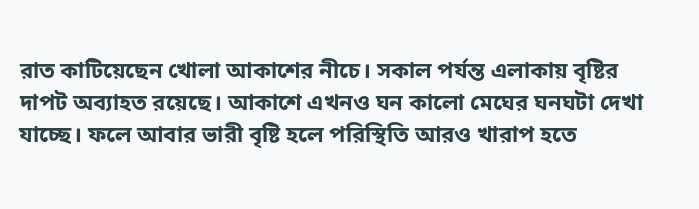রাত কাটিয়েছেন খোলা আকাশের নীচে। সকাল পর্যন্ত এলাকায় বৃষ্টির দাপট অব্যাহত রয়েছে। আকাশে এখনও ঘন কালো মেঘের ঘনঘটা দেখা যাচ্ছে। ফলে আবার ভারী বৃষ্টি হলে পরিস্থিতি আরও খারাপ হতে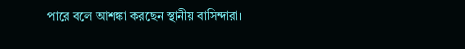পারে বলে আশঙ্কা করছেন স্থানীয় বাসিন্দারা।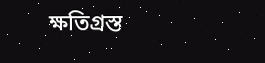ক্ষতিগ্রস্ত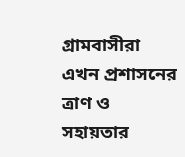গ্রামবাসীরা এখন প্রশাসনের ত্রাণ ও সহায়তার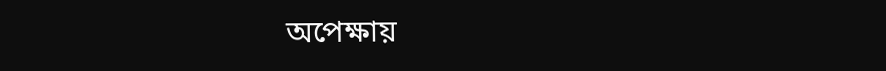অপেক্ষায়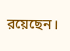রয়েছেন।